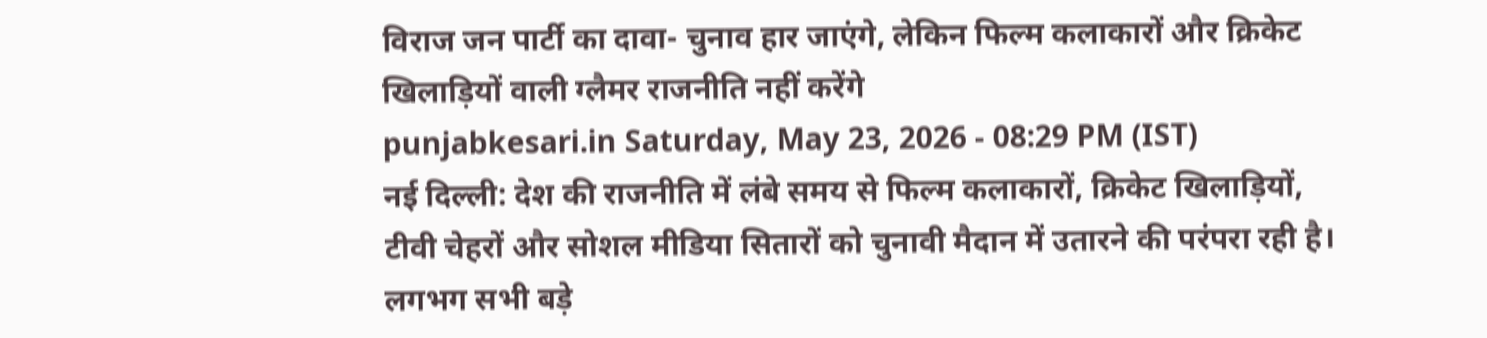विराज जन पार्टी का दावा- चुनाव हार जाएंगे, लेकिन फिल्म कलाकारों और क्रिकेट खिलाड़ियों वाली ग्लैमर राजनीति नहीं करेंगे
punjabkesari.in Saturday, May 23, 2026 - 08:29 PM (IST)
नई दिल्ली: देश की राजनीति में लंबे समय से फिल्म कलाकारों, क्रिकेट खिलाड़ियों, टीवी चेहरों और सोशल मीडिया सितारों को चुनावी मैदान में उतारने की परंपरा रही है। लगभग सभी बड़े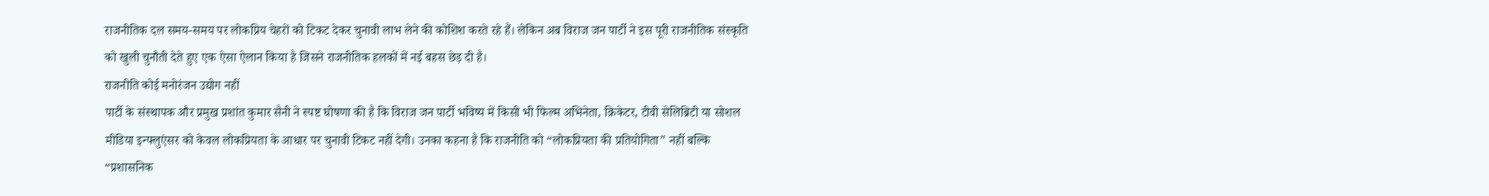राजनीतिक दल समय-समय पर लोकप्रिय चेहरों को टिकट देकर चुनावी लाभ लेने की कोशिश करते रहे हैं। लेकिन अब विराज जन पार्टी ने इस पूरी राजनीतिक संस्कृति को खुली चुनौती देते हुए एक ऐसा ऐलान किया है जिसने राजनीतिक हलकों में नई बहस छेड़ दी है।
राजनीति कोई मनोरंजन उद्योग नहीं
पार्टी के संस्थापक और प्रमुख प्रशांत कुमार सैनी ने स्पष्ट घोषणा की है कि विराज जन पार्टी भविष्य में किसी भी फिल्म अभिनेता, क्रिकेटर, टीवी सेलिब्रिटी या सोशल मीडिया इन्फ्लुएंसर को केवल लोकप्रियता के आधार पर चुनावी टिकट नहीं देगी। उनका कहना है कि राजनीति को “लोकप्रियता की प्रतियोगिता” नहीं बल्कि “प्रशासनिक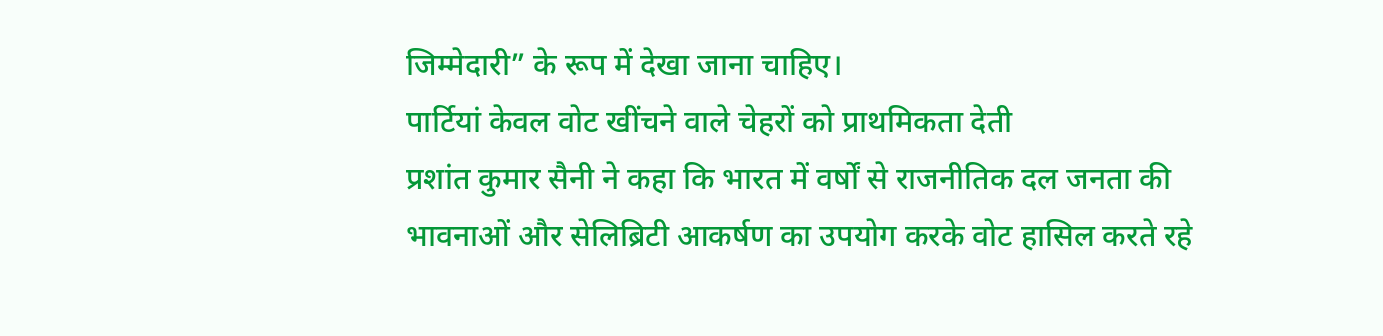जिम्मेदारी” के रूप में देखा जाना चाहिए।
पार्टियां केवल वोट खींचने वाले चेहरों को प्राथमिकता देती
प्रशांत कुमार सैनी ने कहा कि भारत में वर्षों से राजनीतिक दल जनता की भावनाओं और सेलिब्रिटी आकर्षण का उपयोग करके वोट हासिल करते रहे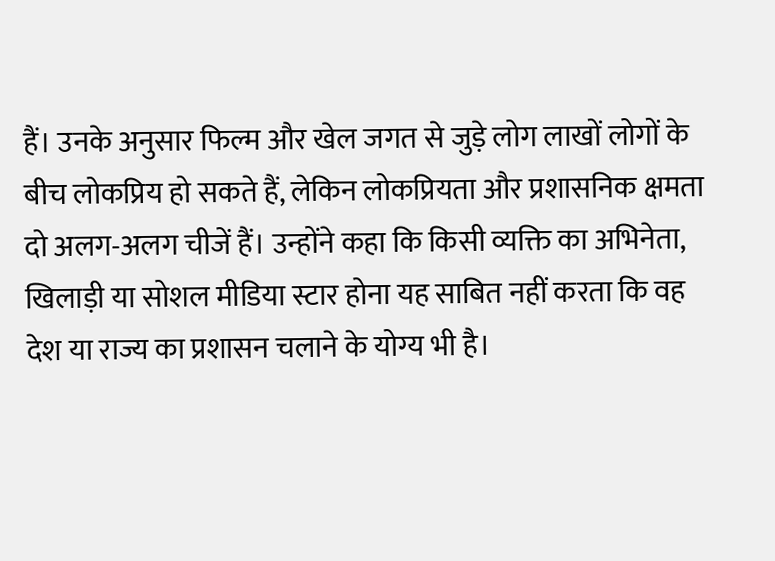हैं। उनके अनुसार फिल्म और खेल जगत से जुड़े लोग लाखों लोगों के बीच लोकप्रिय हो सकते हैं, लेकिन लोकप्रियता और प्रशासनिक क्षमता दो अलग-अलग चीजें हैं। उन्होंने कहा कि किसी व्यक्ति का अभिनेता, खिलाड़ी या सोशल मीडिया स्टार होना यह साबित नहीं करता कि वह देश या राज्य का प्रशासन चलाने के योग्य भी है।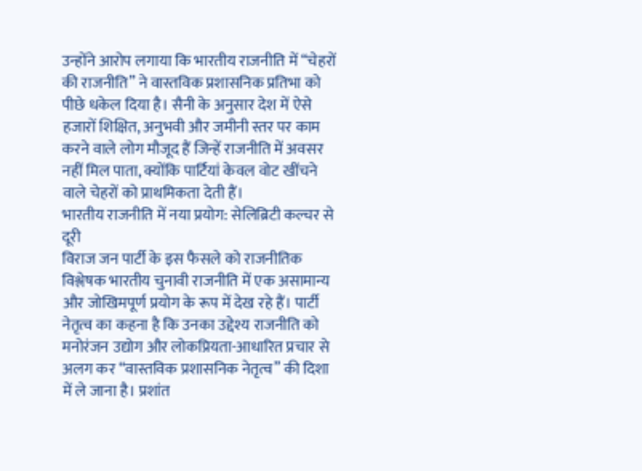उन्होंने आरोप लगाया कि भारतीय राजनीति में “चेहरों की राजनीति” ने वास्तविक प्रशासनिक प्रतिभा को पीछे धकेल दिया है। सैनी के अनुसार देश में ऐसे हजारों शिक्षित, अनुभवी और जमीनी स्तर पर काम करने वाले लोग मौजूद हैं जिन्हें राजनीति में अवसर नहीं मिल पाता, क्योंकि पार्टियां केवल वोट खींचने वाले चेहरों को प्राथमिकता देती हैं।
भारतीय राजनीति में नया प्रयोग: सेलिब्रिटी कल्चर से दूरी
विराज जन पार्टी के इस फैसले को राजनीतिक विश्लेषक भारतीय चुनावी राजनीति में एक असामान्य और जोखिमपूर्ण प्रयोग के रूप में देख रहे हैं। पार्टी नेतृत्व का कहना है कि उनका उद्देश्य राजनीति को मनोरंजन उद्योग और लोकप्रियता-आधारित प्रचार से अलग कर “वास्तविक प्रशासनिक नेतृत्व” की दिशा में ले जाना है। प्रशांत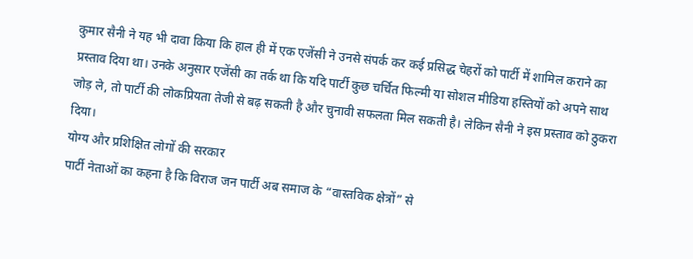कुमार सैनी ने यह भी दावा किया कि हाल ही में एक एजेंसी ने उनसे संपर्क कर कई प्रसिद्ध चेहरों को पार्टी में शामिल कराने का प्रस्ताव दिया था। उनके अनुसार एजेंसी का तर्क था कि यदि पार्टी कुछ चर्चित फिल्मी या सोशल मीडिया हस्तियों को अपने साथ जोड़ ले, तो पार्टी की लोकप्रियता तेजी से बढ़ सकती है और चुनावी सफलता मिल सकती है। लेकिन सैनी ने इस प्रस्ताव को ठुकरा दिया।
योग्य और प्रशिक्षित लोगों की सरकार
पार्टी नेताओं का कहना है कि विराज जन पार्टी अब समाज के “वास्तविक क्षेत्रों” से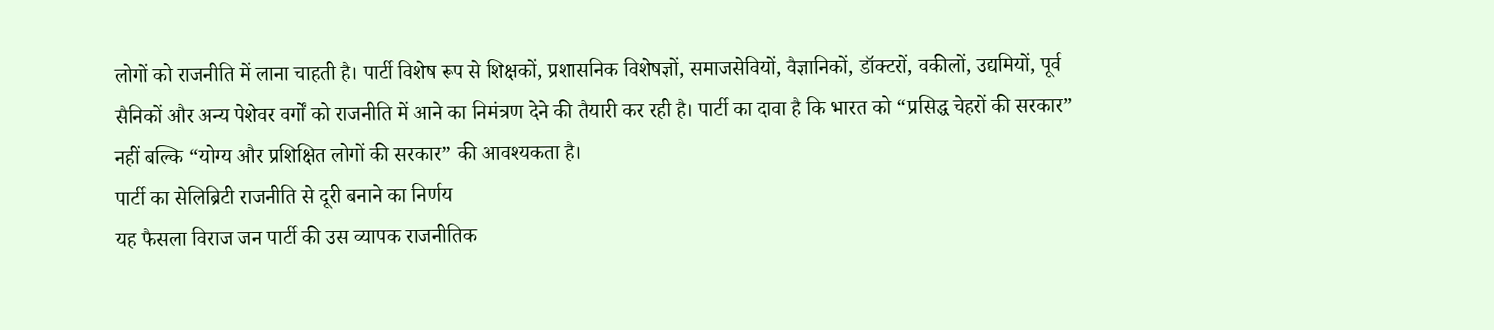लोगों को राजनीति में लाना चाहती है। पार्टी विशेष रूप से शिक्षकों, प्रशासनिक विशेषज्ञों, समाजसेवियों, वैज्ञानिकों, डॉक्टरों, वकीलों, उद्यमियों, पूर्व सैनिकों और अन्य पेशेवर वर्गों को राजनीति में आने का निमंत्रण देने की तैयारी कर रही है। पार्टी का दावा है कि भारत को “प्रसिद्ध चेहरों की सरकार” नहीं बल्कि “योग्य और प्रशिक्षित लोगों की सरकार” की आवश्यकता है।
पार्टी का सेलिब्रिटी राजनीति से दूरी बनाने का निर्णय
यह फैसला विराज जन पार्टी की उस व्यापक राजनीतिक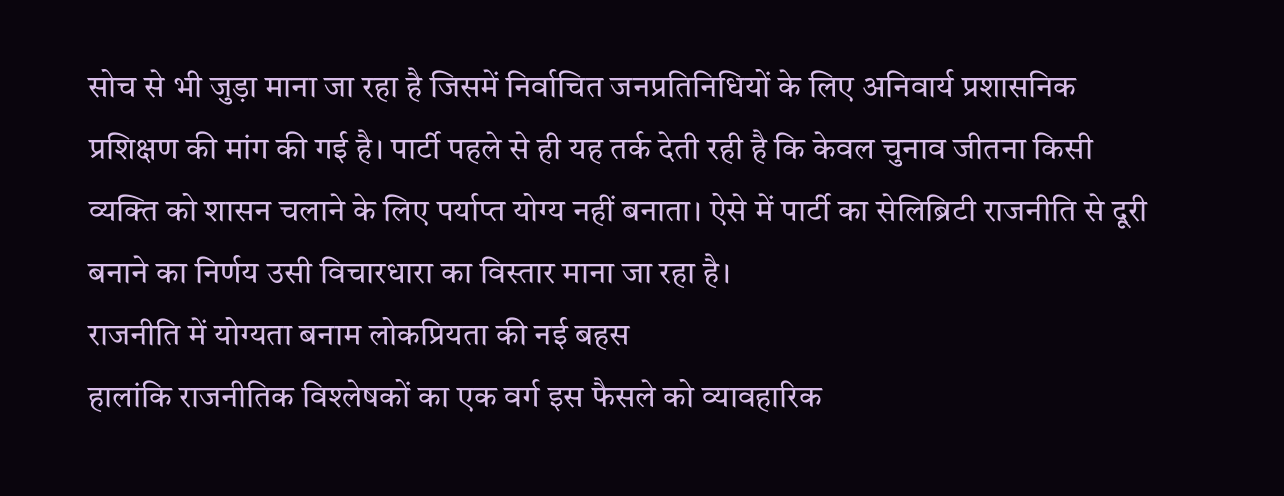सोच से भी जुड़ा माना जा रहा है जिसमें निर्वाचित जनप्रतिनिधियों के लिए अनिवार्य प्रशासनिक प्रशिक्षण की मांग की गई है। पार्टी पहले से ही यह तर्क देती रही है कि केवल चुनाव जीतना किसी व्यक्ति को शासन चलाने के लिए पर्याप्त योग्य नहीं बनाता। ऐसे में पार्टी का सेलिब्रिटी राजनीति से दूरी बनाने का निर्णय उसी विचारधारा का विस्तार माना जा रहा है।
राजनीति में योग्यता बनाम लोकप्रियता की नई बहस
हालांकि राजनीतिक विश्लेषकों का एक वर्ग इस फैसले को व्यावहारिक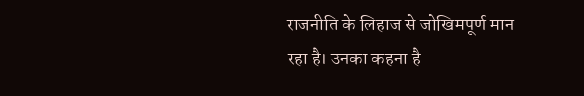राजनीति के लिहाज से जोखिमपूर्ण मान रहा है। उनका कहना है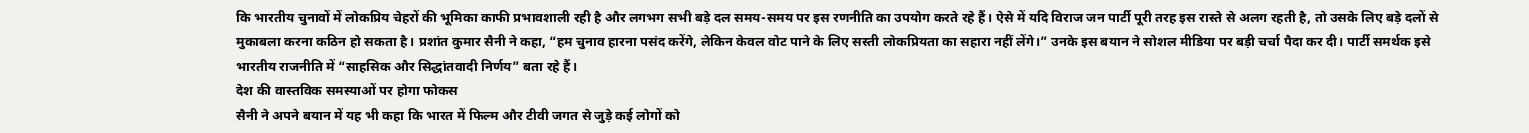कि भारतीय चुनावों में लोकप्रिय चेहरों की भूमिका काफी प्रभावशाली रही है और लगभग सभी बड़े दल समय-समय पर इस रणनीति का उपयोग करते रहे हैं। ऐसे में यदि विराज जन पार्टी पूरी तरह इस रास्ते से अलग रहती है, तो उसके लिए बड़े दलों से मुकाबला करना कठिन हो सकता है। प्रशांत कुमार सैनी ने कहा, “हम चुनाव हारना पसंद करेंगे, लेकिन केवल वोट पाने के लिए सस्ती लोकप्रियता का सहारा नहीं लेंगे।” उनके इस बयान ने सोशल मीडिया पर बड़ी चर्चा पैदा कर दी। पार्टी समर्थक इसे भारतीय राजनीति में “साहसिक और सिद्धांतवादी निर्णय” बता रहे हैं।
देश की वास्तविक समस्याओं पर होगा फोकस
सैनी ने अपने बयान में यह भी कहा कि भारत में फिल्म और टीवी जगत से जुड़े कई लोगों को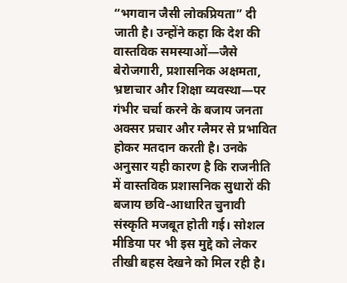“भगवान जैसी लोकप्रियता” दी जाती है। उन्होंने कहा कि देश की वास्तविक समस्याओं—जैसे बेरोजगारी, प्रशासनिक अक्षमता, भ्रष्टाचार और शिक्षा व्यवस्था—पर गंभीर चर्चा करने के बजाय जनता अक्सर प्रचार और ग्लैमर से प्रभावित होकर मतदान करती है। उनके अनुसार यही कारण है कि राजनीति में वास्तविक प्रशासनिक सुधारों की बजाय छवि-आधारित चुनावी संस्कृति मजबूत होती गई। सोशल मीडिया पर भी इस मुद्दे को लेकर तीखी बहस देखने को मिल रही है।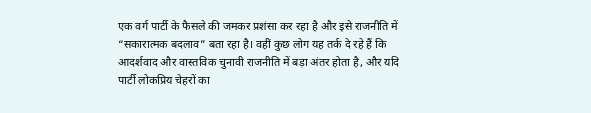एक वर्ग पार्टी के फैसले की जमकर प्रशंसा कर रहा है और इसे राजनीति में “सकारात्मक बदलाव” बता रहा है। वहीं कुछ लोग यह तर्क दे रहे हैं कि आदर्शवाद और वास्तविक चुनावी राजनीति में बड़ा अंतर होता है, और यदि पार्टी लोकप्रिय चेहरों का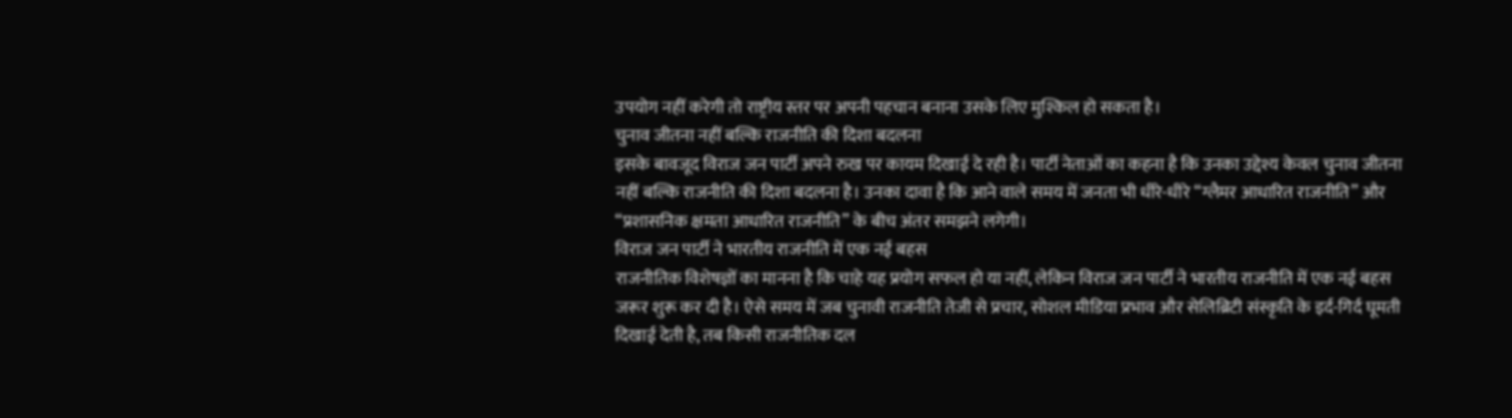उपयोग नहीं करेगी तो राष्ट्रीय स्तर पर अपनी पहचान बनाना उसके लिए मुश्किल हो सकता है।
चुनाव जीतना नहीं बल्कि राजनीति की दिशा बदलना
इसके बावजूद विराज जन पार्टी अपने रुख पर कायम दिखाई दे रही है। पार्टी नेताओं का कहना है कि उनका उद्देश्य केवल चुनाव जीतना नहीं बल्कि राजनीति की दिशा बदलना है। उनका दावा है कि आने वाले समय में जनता भी धीरे-धीरे “ग्लैमर आधारित राजनीति” और “प्रशासनिक क्षमता आधारित राजनीति” के बीच अंतर समझने लगेगी।
विराज जन पार्टी ने भारतीय राजनीति में एक नई बहस
राजनीतिक विशेषज्ञों का मानना है कि चाहे यह प्रयोग सफल हो या नहीं, लेकिन विराज जन पार्टी ने भारतीय राजनीति में एक नई बहस जरूर शुरू कर दी है। ऐसे समय में जब चुनावी राजनीति तेजी से प्रचार, सोशल मीडिया प्रभाव और सेलिब्रिटी संस्कृति के इर्द-गिर्द घूमती दिखाई देती है, तब किसी राजनीतिक दल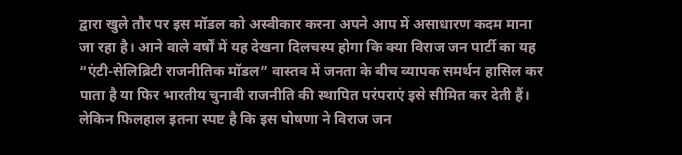द्वारा खुले तौर पर इस मॉडल को अस्वीकार करना अपने आप में असाधारण कदम माना जा रहा है। आने वाले वर्षों में यह देखना दिलचस्प होगा कि क्या विराज जन पार्टी का यह “एंटी-सेलिब्रिटी राजनीतिक मॉडल” वास्तव में जनता के बीच व्यापक समर्थन हासिल कर पाता है या फिर भारतीय चुनावी राजनीति की स्थापित परंपराएं इसे सीमित कर देती हैं। लेकिन फिलहाल इतना स्पष्ट है कि इस घोषणा ने विराज जन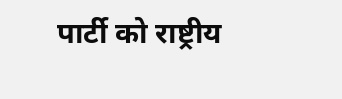पार्टी को राष्ट्रीय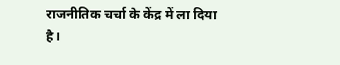राजनीतिक चर्चा के केंद्र में ला दिया है।